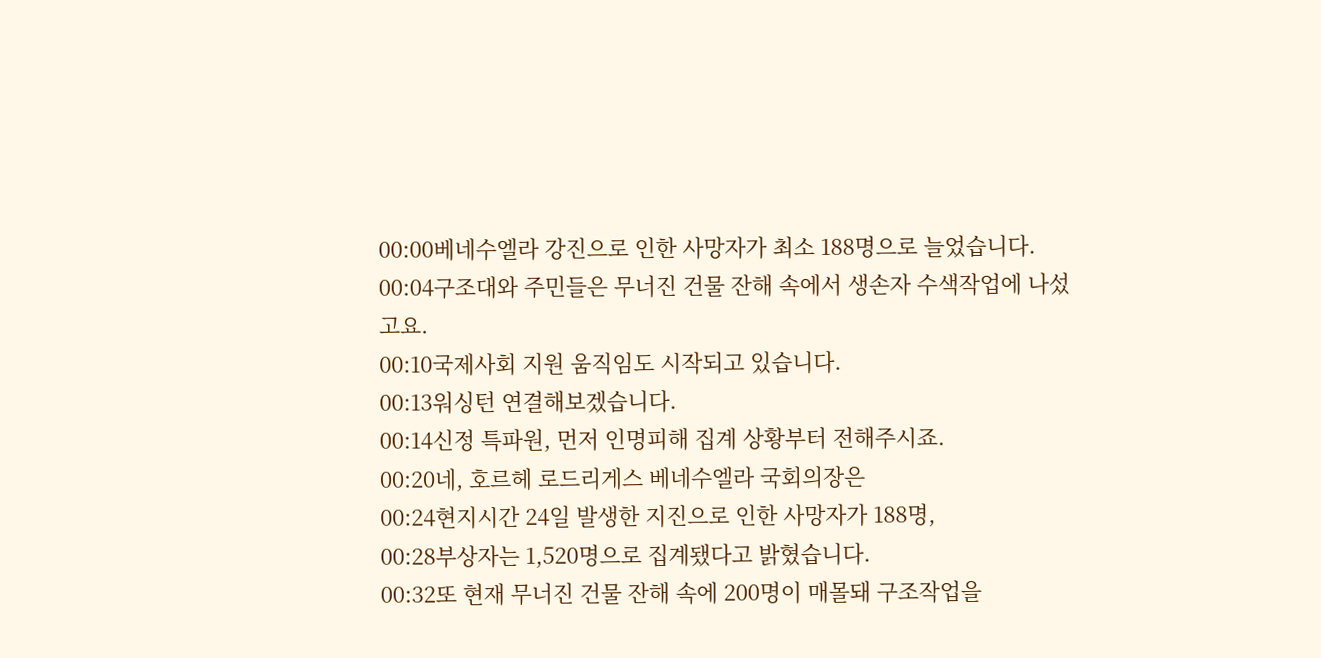00:00베네수엘라 강진으로 인한 사망자가 최소 188명으로 늘었습니다.
00:04구조대와 주민들은 무너진 건물 잔해 속에서 생손자 수색작업에 나섰고요.
00:10국제사회 지원 움직임도 시작되고 있습니다.
00:13워싱턴 연결해보겠습니다.
00:14신정 특파원, 먼저 인명피해 집계 상황부터 전해주시죠.
00:20네, 호르헤 로드리게스 베네수엘라 국회의장은
00:24현지시간 24일 발생한 지진으로 인한 사망자가 188명,
00:28부상자는 1,520명으로 집계됐다고 밝혔습니다.
00:32또 현재 무너진 건물 잔해 속에 200명이 매몰돼 구조작업을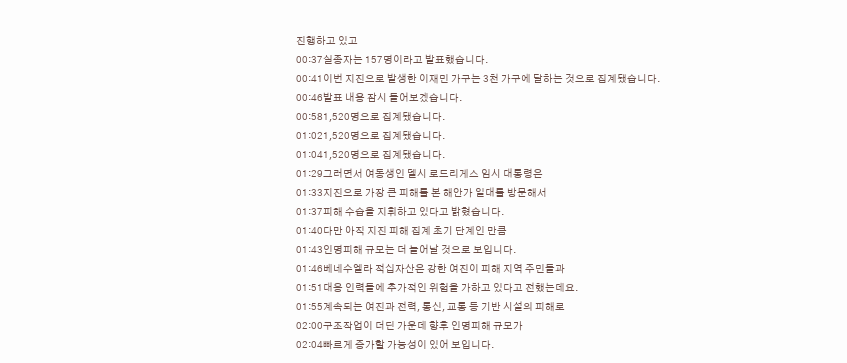진행하고 있고
00:37실종자는 157명이라고 발표했습니다.
00:41이번 지진으로 발생한 이재민 가구는 3천 가구에 달하는 것으로 집계됐습니다.
00:46발표 내용 잠시 들어보겠습니다.
00:581,520명으로 집계됐습니다.
01:021,520명으로 집계됐습니다.
01:041,520명으로 집계됐습니다.
01:29그러면서 여동생인 델시 로드리게스 임시 대통령은
01:33지진으로 가장 큰 피해를 본 해안가 일대를 방문해서
01:37피해 수습을 지휘하고 있다고 밝혔습니다.
01:40다만 아직 지진 피해 집계 초기 단계인 만큼
01:43인명피해 규모는 더 늘어날 것으로 보입니다.
01:46베네수엘라 적십자산은 강한 여진이 피해 지역 주민들과
01:51대응 인력들에 추가적인 위험을 가하고 있다고 전했는데요.
01:55계속되는 여진과 전력, 통신, 교통 등 기반 시설의 피해로
02:00구조작업이 더딘 가운데 향후 인명피해 규모가
02:04빠르게 증가할 가능성이 있어 보입니다.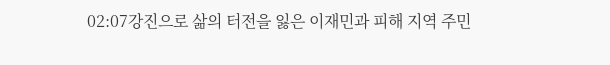02:07강진으로 삶의 터전을 잃은 이재민과 피해 지역 주민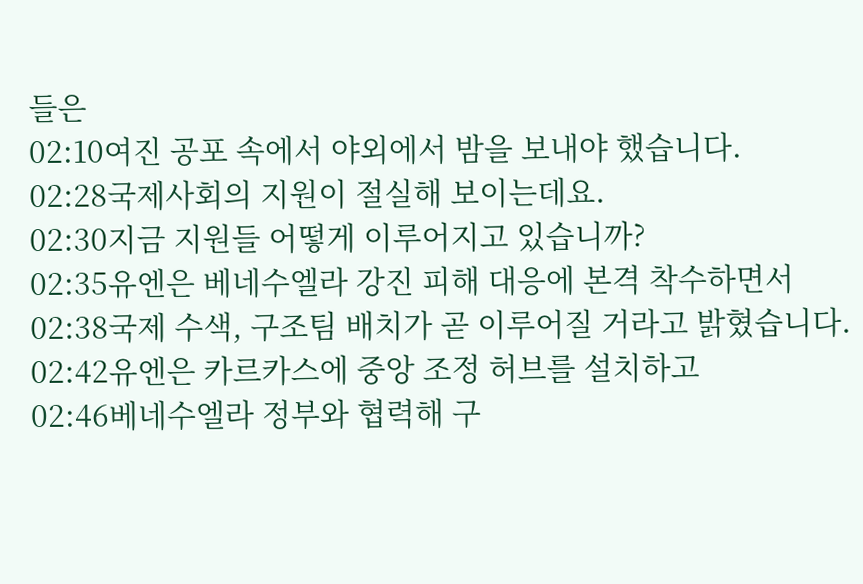들은
02:10여진 공포 속에서 야외에서 밤을 보내야 했습니다.
02:28국제사회의 지원이 절실해 보이는데요.
02:30지금 지원들 어떻게 이루어지고 있습니까?
02:35유엔은 베네수엘라 강진 피해 대응에 본격 착수하면서
02:38국제 수색, 구조팀 배치가 곧 이루어질 거라고 밝혔습니다.
02:42유엔은 카르카스에 중앙 조정 허브를 설치하고
02:46베네수엘라 정부와 협력해 구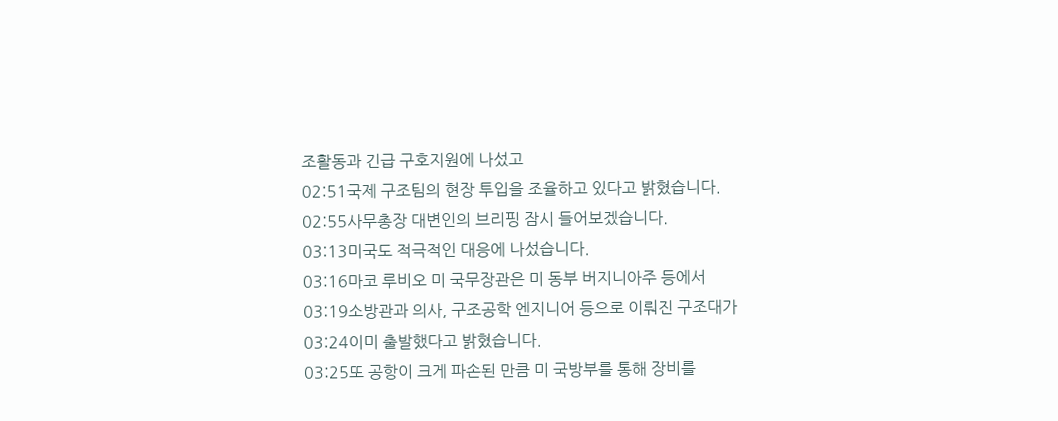조활동과 긴급 구호지원에 나섰고
02:51국제 구조팀의 현장 투입을 조율하고 있다고 밝혔습니다.
02:55사무총장 대변인의 브리핑 잠시 들어보겠습니다.
03:13미국도 적극적인 대응에 나섰습니다.
03:16마코 루비오 미 국무장관은 미 동부 버지니아주 등에서
03:19소방관과 의사, 구조공학 엔지니어 등으로 이뤄진 구조대가
03:24이미 출발했다고 밝혔습니다.
03:25또 공항이 크게 파손된 만큼 미 국방부를 통해 장비를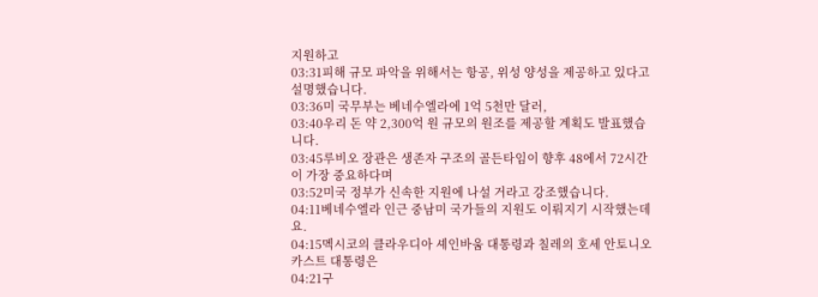지원하고
03:31피해 규모 파악을 위해서는 항공, 위성 양성을 제공하고 있다고 설명했습니다.
03:36미 국무부는 베네수엘라에 1억 5천만 달러,
03:40우리 돈 약 2,300억 원 규모의 원조를 제공할 계획도 발표했습니다.
03:45루비오 장관은 생존자 구조의 골든타임이 향후 48에서 72시간이 가장 중요하다며
03:52미국 정부가 신속한 지원에 나설 거라고 강조했습니다.
04:11베네수엘라 인근 중남미 국가들의 지원도 이뤄지기 시작했는데요.
04:15멕시코의 클라우디아 셰인바움 대통령과 칠레의 호세 안토니오 카스트 대통령은
04:21구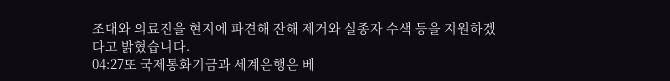조대와 의료진을 현지에 파견해 잔해 제거와 실종자 수색 등을 지원하겠다고 밝혔습니다.
04:27또 국제통화기금과 세계은행은 베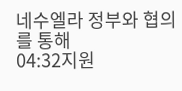네수엘라 정부와 협의를 통해
04:32지원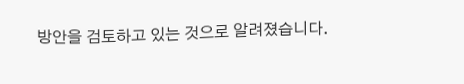방안을 검토하고 있는 것으로 알려졌습니다.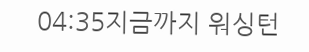04:35지금까지 워싱턴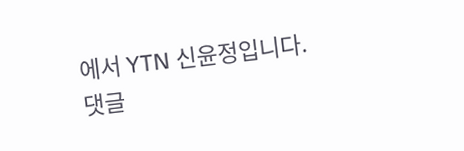에서 YTN 신윤정입니다.
댓글